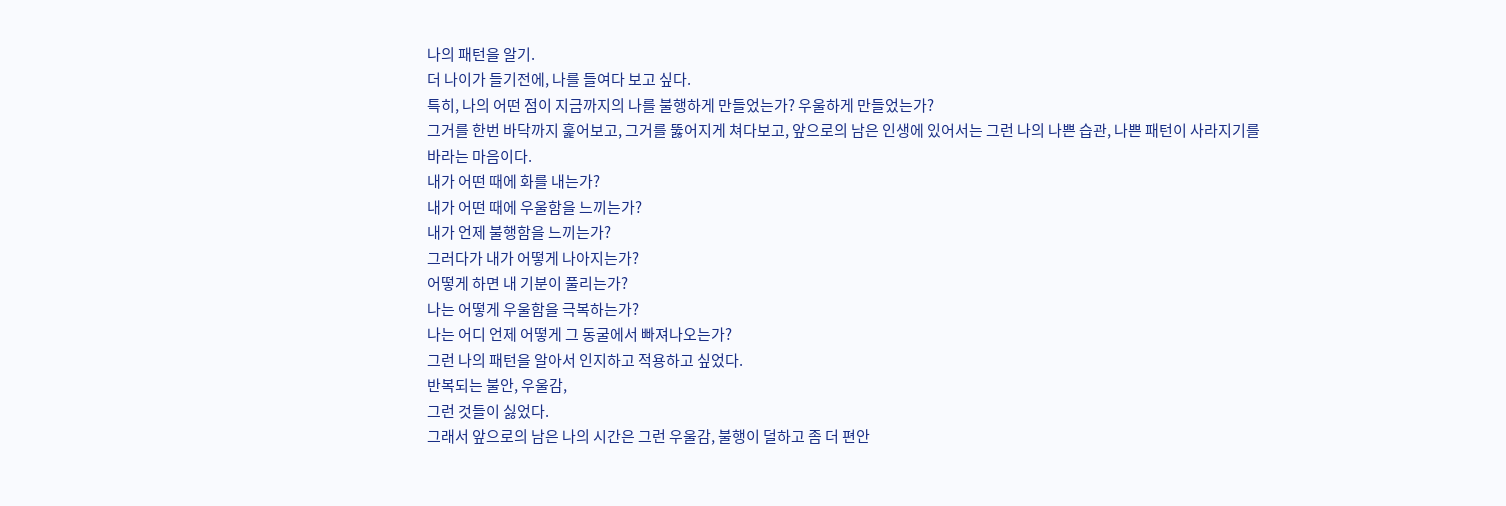나의 패턴을 알기.
더 나이가 들기전에, 나를 들여다 보고 싶다.
특히, 나의 어떤 점이 지금까지의 나를 불행하게 만들었는가? 우울하게 만들었는가?
그거를 한번 바닥까지 훑어보고, 그거를 뚫어지게 쳐다보고, 앞으로의 남은 인생에 있어서는 그런 나의 나쁜 습관, 나쁜 패턴이 사라지기를 바라는 마음이다.
내가 어떤 때에 화를 내는가?
내가 어떤 때에 우울함을 느끼는가?
내가 언제 불행함을 느끼는가?
그러다가 내가 어떻게 나아지는가?
어떻게 하면 내 기분이 풀리는가?
나는 어떻게 우울함을 극복하는가?
나는 어디 언제 어떻게 그 동굴에서 빠져나오는가?
그런 나의 패턴을 알아서 인지하고 적용하고 싶었다.
반복되는 불안, 우울감,
그런 것들이 싫었다.
그래서 앞으로의 남은 나의 시간은 그런 우울감, 불행이 덜하고 좀 더 편안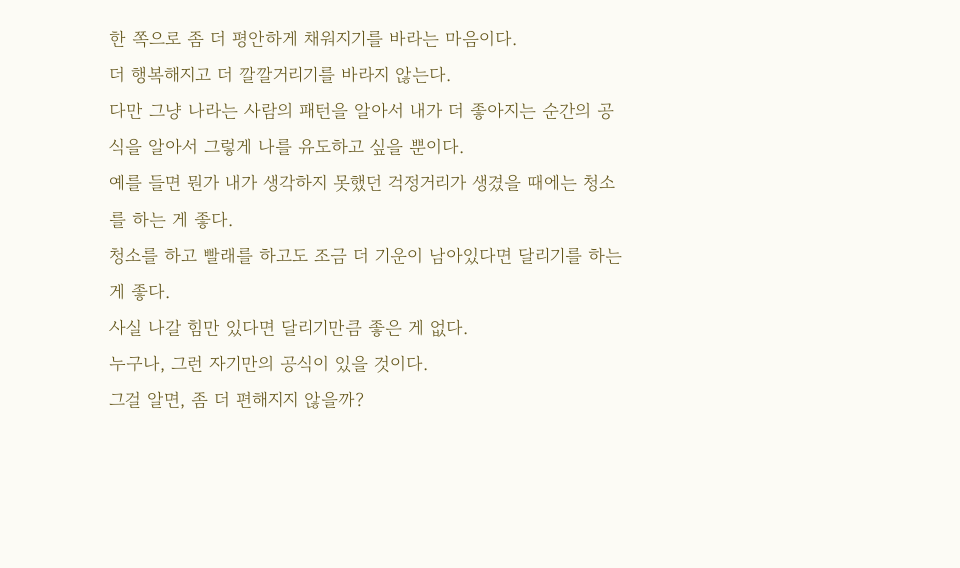한 쪽으로 좀 더 평안하게 채워지기를 바라는 마음이다.
더 행복해지고 더 깔깔거리기를 바라지 않는다.
다만 그냥 나라는 사람의 패턴을 알아서 내가 더 좋아지는 순간의 공식을 알아서 그렇게 나를 유도하고 싶을 뿐이다.
예를 들면 뭔가 내가 생각하지 못했던 걱정거리가 생겼을 때에는 청소를 하는 게 좋다.
청소를 하고 빨래를 하고도 조금 더 기운이 남아있다면 달리기를 하는 게 좋다.
사실 나갈 힘만 있다면 달리기만큼 좋은 게 없다.
누구나, 그런 자기만의 공식이 있을 것이다.
그걸 알면, 좀 더 편해지지 않을까?